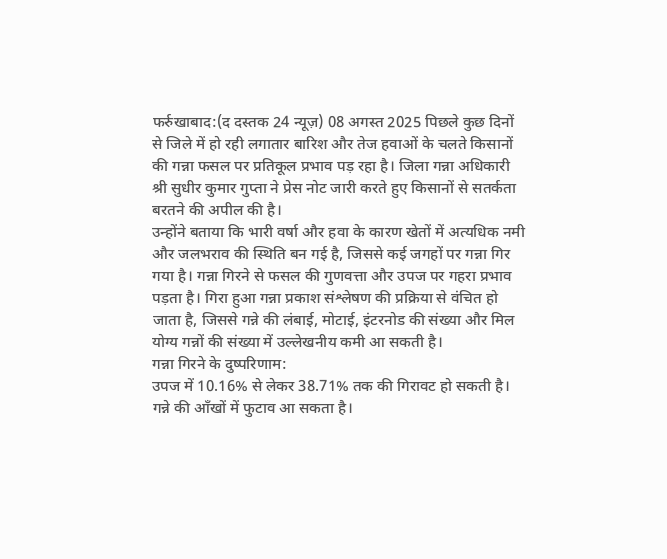फर्रुखाबाद:(द दस्तक 24 न्यूज़) 08 अगस्त 2025 पिछले कुछ दिनों से जिले में हो रही लगातार बारिश और तेज हवाओं के चलते किसानों की गन्ना फसल पर प्रतिकूल प्रभाव पड़ रहा है। जिला गन्ना अधिकारी श्री सुधीर कुमार गुप्ता ने प्रेस नोट जारी करते हुए किसानों से सतर्कता बरतने की अपील की है।
उन्होंने बताया कि भारी वर्षा और हवा के कारण खेतों में अत्यधिक नमी और जलभराव की स्थिति बन गई है, जिससे कई जगहों पर गन्ना गिर गया है। गन्ना गिरने से फसल की गुणवत्ता और उपज पर गहरा प्रभाव पड़ता है। गिरा हुआ गन्ना प्रकाश संश्लेषण की प्रक्रिया से वंचित हो जाता है, जिससे गन्ने की लंबाई, मोटाई, इंटरनोड की संख्या और मिल योग्य गन्नों की संख्या में उल्लेखनीय कमी आ सकती है।
गन्ना गिरने के दुष्परिणाम:
उपज में 10.16% से लेकर 38.71% तक की गिरावट हो सकती है।
गन्ने की आँखों में फुटाव आ सकता है।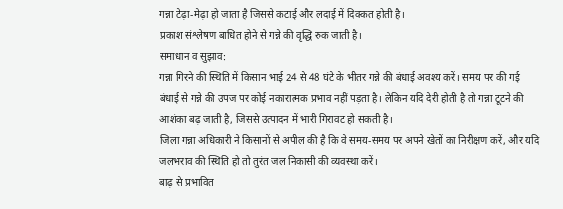गन्ना टेढ़ा-मेढ़ा हो जाता है जिससे कटाई और लदाई में दिक्कत होती है।
प्रकाश संश्लेषण बाधित होने से गन्ने की वृद्धि रुक जाती है।
समाधान व सुझाव:
गन्ना गिरने की स्थिति में किसान भाई 24 से 48 घंटे के भीतर गन्ने की बंधाई अवश्य करें। समय पर की गई बंधाई से गन्ने की उपज पर कोई नकारात्मक प्रभाव नहीं पड़ता है। लेकिन यदि देरी होती है तो गन्ना टूटने की आशंका बढ़ जाती है, जिससे उत्पादन में भारी गिरावट हो सकती है।
जिला गन्ना अधिकारी ने किसानों से अपील की है कि वे समय-समय पर अपने खेतों का निरीक्षण करें, और यदि जलभराव की स्थिति हो तो तुरंत जल निकासी की व्यवस्था करें।
बाढ़ से प्रभावित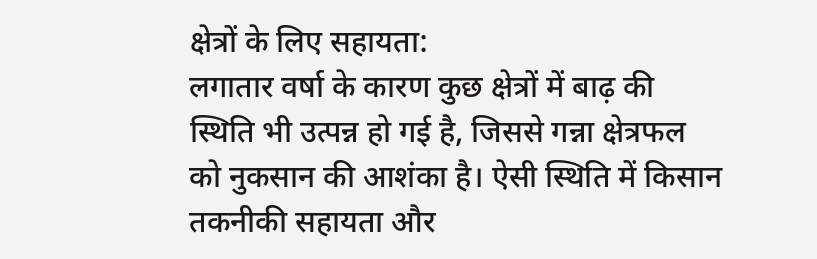क्षेत्रों के लिए सहायता:
लगातार वर्षा के कारण कुछ क्षेत्रों में बाढ़ की स्थिति भी उत्पन्न हो गई है, जिससे गन्ना क्षेत्रफल को नुकसान की आशंका है। ऐसी स्थिति में किसान तकनीकी सहायता और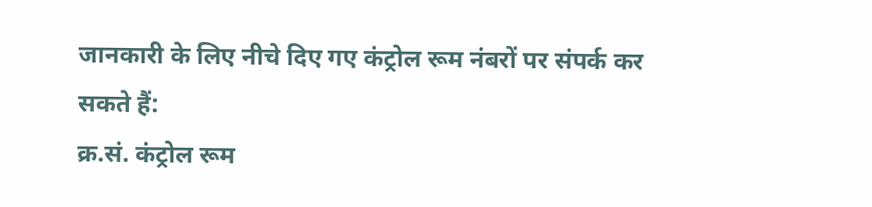जानकारी के लिए नीचे दिए गए कंट्रोल रूम नंबरों पर संपर्क कर सकते हैं:
क्र.सं. कंट्रोल रूम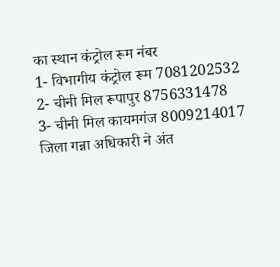का स्थान कंट्रोल रूम नंबर
1- विभागीय कंट्रोल रूम 7081202532
2- चीनी मिल रूपापुर 8756331478
3- चीनी मिल कायमगंज 8009214017
जिला गन्ना अधिकारी ने अंत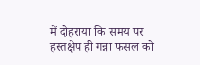में दोहराया कि समय पर हस्तक्षेप ही गन्ना फसल को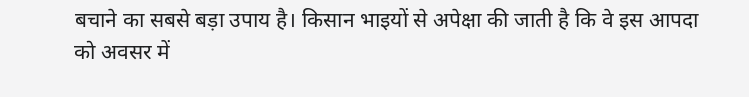बचाने का सबसे बड़ा उपाय है। किसान भाइयों से अपेक्षा की जाती है कि वे इस आपदा को अवसर में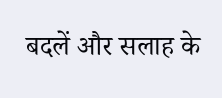बदलें और सलाह के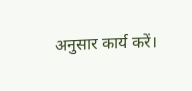अनुसार कार्य करें।